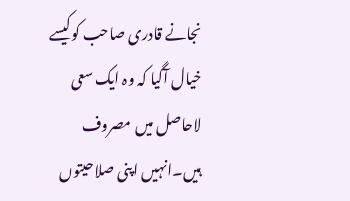نجانے قادری صاحب کوکیسے خیال آگیا کہ وہ ایک سعی لاحاصل میں مصروف ہیں۔انہیں اپنی صلاحیتوں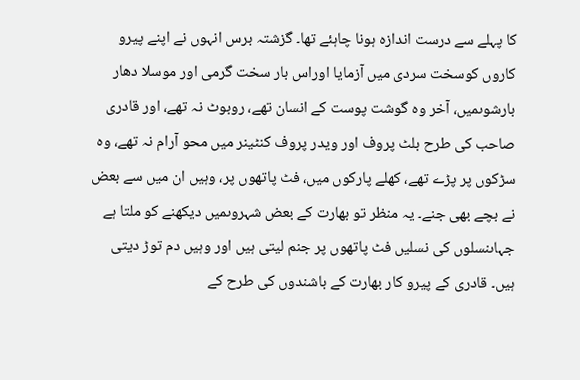کا پہلے سے درست اندازہ ہونا چاہئے تھا۔ گزشتہ برس انہوں نے اپنے پیرو کاروں کوسخت سردی میں آزمایا اوراس بار سخت گرمی اور موسلا دھار بارشوںمیں، آخر وہ گوشت پوست کے انسان تھے، روبوٹ نہ تھے، اور قادری صاحب کی طرح بلٹ پروف اور ویدر پروف کنٹینر میں محو آرام نہ تھے، وہ سڑکوں پر پڑے تھے، کھلے پارکوں میں، فٹ پاتھوں پر، وہیں ان میں سے بعض نے بچے بھی جنے۔ یہ منظر تو بھارت کے بعض شہروںمیں دیکھنے کو ملتا ہے جہاںنسلوں کی نسلیں فٹ پاتھوں پر جنم لیتی ہیں اور وہیں دم توڑ دیتی ہیں۔ قادری کے پیرو کار بھارت کے باشندوں کی طرح کے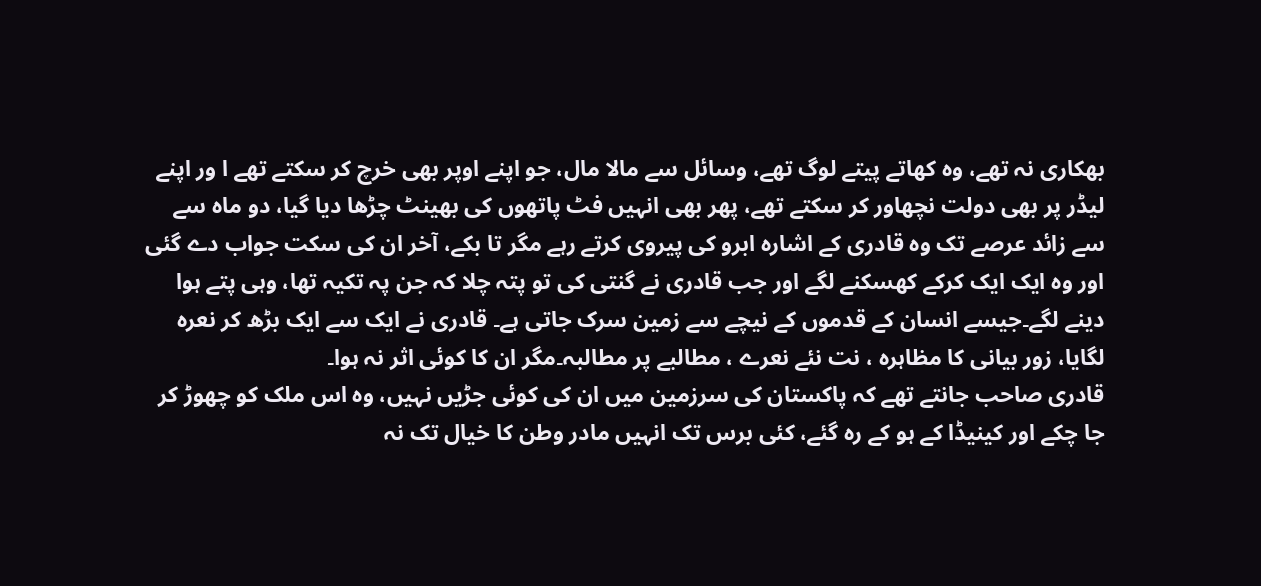بھکاری نہ تھے، وہ کھاتے پیتے لوگ تھے، وسائل سے مالا مال، جو اپنے اوپر بھی خرچ کر سکتے تھے ا ور اپنے لیڈر پر بھی دولت نچھاور کر سکتے تھے، پھر بھی انہیں فٹ پاتھوں کی بھینٹ چڑھا دیا گیا، دو ماہ سے سے زائد عرصے تک وہ قادری کے اشارہ ابرو کی پیروی کرتے رہے مگر تا بکے، آخر ان کی سکت جواب دے گئی اور وہ ایک ایک کرکے کھسکنے لگے اور جب قادری نے گنتی کی تو پتہ چلا کہ جن پہ تکیہ تھا، وہی پتے ہوا دینے لگے۔جیسے انسان کے قدموں کے نیچے سے زمین سرک جاتی ہے۔ قادری نے ایک سے ایک بڑھ کر نعرہ لگایا، زور بیانی کا مظاہرہ ، نت نئے نعرے ، مطالبے پر مطالبہ۔مگر ان کا کوئی اثر نہ ہوا۔
قادری صاحب جانتے تھے کہ پاکستان کی سرزمین میں ان کی کوئی جڑیں نہیں، وہ اس ملک کو چھوڑ کر جا چکے اور کینیڈا کے ہو کے رہ گئے، کئی برس تک انہیں مادر وطن کا خیال تک نہ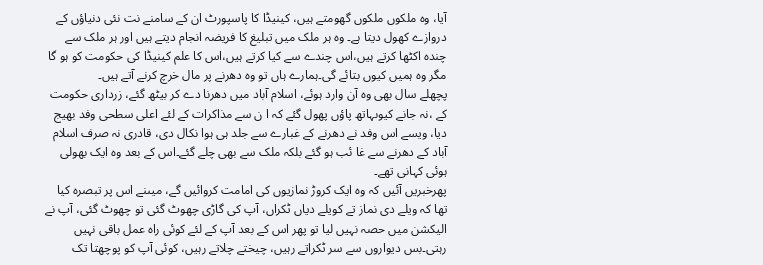آیا، وہ ملکوں ملکوں گھومتے ہیں، کینیڈا کا پاسپورٹ ان کے سامنے نت نئی دنیاؤں کے دروازے کھول دیتا ہے۔ وہ ہر ملک میں تبلیغ کا فریضہ انجام دیتے ہیں اور ہر ملک سے چندہ اکٹھا کرتے ہیں،اس چندے سے کیا کرتے ہیں،اس کا علم کینیڈا کی حکومت کو ہو گا مگر وہ ہمیں کیوں بتائے گی۔ہمارے ہاں تو وہ دھرنے پر مال خرچ کرنے آتے ہیں۔
پچھلے سال بھی وہ آن وارد ہوئے، اسلام آباد میں دھرنا دے کر بیٹھ گئے، زرداری حکومت کے ،نہ جانے کیوںہاتھ پاؤں پھول گئے کہ ا ن سے مذاکرات کے لئے اعلی سطحی وفد بھیج دیا، ویسے اس وفد نے دھرنے کے غبارے سے جلد ہی ہوا نکال دی، قادری نہ صرف اسلام آباد کے دھرنے سے غا ئب ہو گئے بلکہ ملک سے بھی چلے گئے۔اس کے بعد وہ ایک بھولی ہوئی کہانی تھے۔
پھرخبریں آئیں کہ وہ ایک کروڑ نمازیوں کی امامت کروائیں گے، میںنے اس پر تبصرہ کیا تھا کہ ویلے دی نماز تے کویلے دیاں ٹکراں، آپ کی گاڑی چھوٹ گئی تو چھوٹ گئی، آپ نے الیکشن میں حصہ نہیں لیا تو پھر اس کے بعد آپ کے لئے کوئی راہ عمل باقی نہیں رہتی۔بس دیواروں سے سر ٹکراتے رہیں، چیختے چلاتے رہیں، کوئی آپ کو پوچھتا تک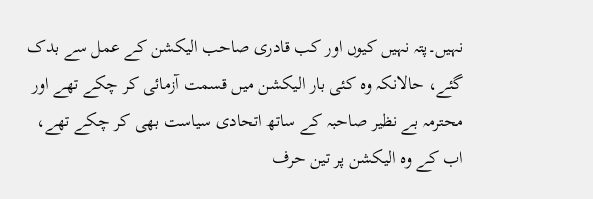نہیں۔پتہ نہیں کیوں اور کب قادری صاحب الیکشن کے عمل سے بدک گئے، حالانکہ وہ کئی بار الیکشن میں قسمت آزمائی کر چکے تھے اور محترمہ بے نظیر صاحبہ کے ساتھ اتحادی سیاست بھی کر چکے تھے، اب کے وہ الیکشن پر تین حرف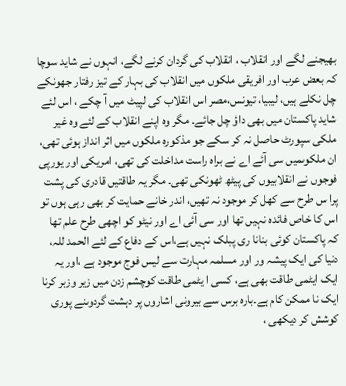بھیجنے لگے اور انقلاب ، انقلاب کی گردان کرنے لگے، انہوں نے شاید سوچا کہ بعض عرب اور افریقی ملکوں میں انقلاب کی بہار کے تیز رفتار جھونکے چل نکلے ہیں، لیبیا، تیونس،مصر اس انقلاب کی لپیٹ میں آ چکے ، اس لئے شاید پاکستان میں بھی داؤ چل جائے۔ مگر وہ اپنے انقلاب کے لئے وہ غیر ملکی سپورٹ حاصل نہ کر سکے جو مذکورہ ملکوں میں اثر انداز ہوئی تھی، ان ملکوںمیں سی آئے اے نے براہ راست مداخلت کی تھی، امریکی اور یورپی فوجوں نے انقلابیوں کی پیٹھ ٹھونکی تھی۔ مگر یہ طاقتیں قادری کی پشت پرا س طرح سے کھل کر موجود نہ تھیں، اندر خانے حمایت کر بھی رہی ہوں تو اس کا خاص فائدہ نہیں تھا اور سی آئی اے اور نیٹو کو اچھی طرح علم تھا کہ پاکستان کوئی بنانا ری پبلک نہیں ہے،اس کے دفاع کے لئے الحمد للہ، دنیا کی ایک پیشہ ور اور مسلمہ مہارت سے لیس فوج موجود ہے ،اور یہ ایک ایٹمی طاقت بھی ہے، کسی ا یٹمی طاقت کوچشم زدن میں زیر وزبر کرنا ایک نا ممکن کام ہے۔بارہ برس سے بیرونی اشاروں پر دہشت گردوںنے پوری کوشش کر دیکھی ،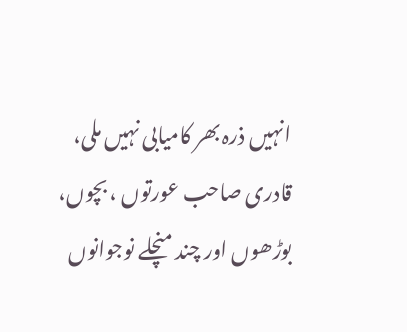انہیں ذرہ بھر کامیابی نہیں ملی، قادری صاحب عورتوں ، بچوں، بوڑھوں اور چند منچلے نوجوانوں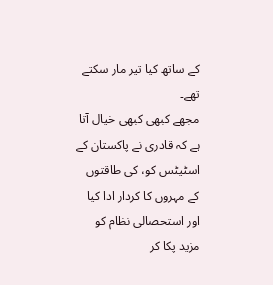کے ساتھ کیا تیر مار سکتے تھے۔
مجھے کبھی کبھی خیال آتا ہے کہ قادری نے پاکستان کے اسٹیٹس کو، کی طاقتوں کے مہروں کا کردار ادا کیا اور استحصالی نظام کو مزید پکا کر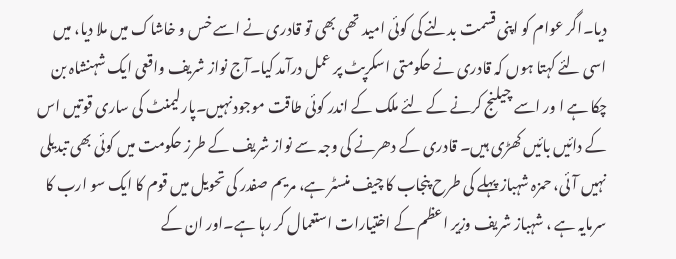دیا۔اگر عوام کو اپنی قسمت بدلنے کی کوئی امید تھی بھی تو قادری نے اسے خس و خاشاک میں ملا دیا، میں اسی لئے کہتا ہوں کہ قادری نے حکومتی اسکرپٹ پر عمل درآمد کیا۔آج نواز شریف واقعی ایک شہنشاہ بن چکا ہے ا ور اسے چیلنج کرنے کے لئے ملک کے اندر کوئی طاقت موجود نہیں۔پارلیمنٹ کی ساری قوتیں اس کے دائیں بائیں کھڑی ہیں۔ قادری کے دھرنے کی وجہ سے نواز شریف کے طرز حکومت میں کوئی بھی تبدیلی نہیں آئی، حمزہ شہباز پہلے کی طرح پنجاب کا چیف منسٹر ہے، مریم صفدر کی تحویل میں قوم کا ایک سو ارب کا سرمایہ ہے ، شہباز شریف وزیر اعظم کے اختیارات استعمال کر رہا ہے۔اور ان کے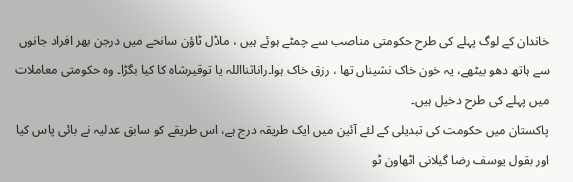خاندان کے لوگ پہلے کی طرح حکومتی مناصب سے چمٹے ہوئے ہیں ، ماڈل ٹاؤن سانحے میں درجن بھر افراد جانوں سے ہاتھ دھو بیٹھے، یہ خون خاک نشیناں تھا ، رزق خاک ہوا۔راناثنااللہ یا توقیرشاہ کا کیا بگڑا۔ وہ حکومتی معاملات میں پہلے کی طرح دخیل ہیں۔
پاکستان میں حکومت کی تبدیلی کے لئے آئین میں ایک طریقہ درج ہے، اس طریقے کو سابق عدلیہ نے بائی پاس کیا اور بقول یوسف رضا گیلانی اٹھاون ٹو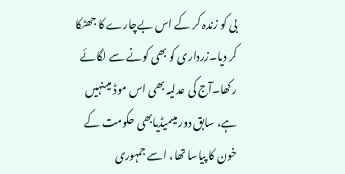بی کو زندہ کر کے اس بےچارے کا جھٹکا کر دیا۔زرداری کو بھی کونے سے لگائے رکھا۔آج کی عدلیہ بھی اس موڈ میںنہیں ہے، سابق دور میںمیڈیابھی حکومت کے خون کا پیاسا تھا، اسے جمہوری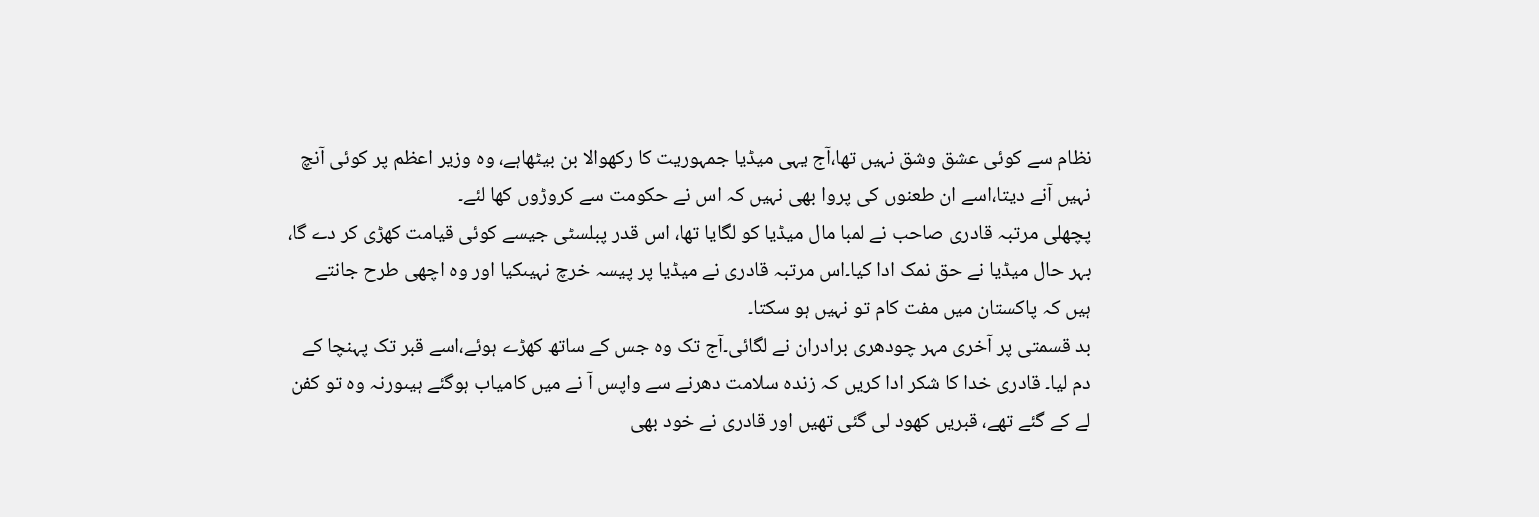نظام سے کوئی عشق وشق نہیں تھا،آج یہی میڈیا جمہوریت کا رکھوالا بن بیٹھاہے، وہ وزیر اعظم پر کوئی آنچ نہیں آنے دیتا،اسے ان طعنوں کی پروا بھی نہیں کہ اس نے حکومت سے کروڑوں کھا لئے۔
پچھلی مرتبہ قادری صاحب نے لمبا مال میڈیا کو لگایا تھا، اس قدر پبلسٹی جیسے کوئی قیامت کھڑی کر دے گا، بہر حال میڈیا نے حق نمک ادا کیا۔اس مرتبہ قادری نے میڈیا پر پیسہ خرچ نہیںکیا اور وہ اچھی طرح جانتے ہیں کہ پاکستان میں مفت کام تو نہیں ہو سکتا۔
بد قسمتی پر آخری مہر چودھری برادران نے لگائی۔آج تک وہ جس کے ساتھ کھڑے ہوئے،اسے قبر تک پہنچا کے دم لیا۔ قادری خدا کا شکر ادا کریں کہ زندہ سلامت دھرنے سے واپس آ نے میں کامیاب ہوگئے ہیںورنہ وہ تو کفن لے کے گئے تھے، قبریں کھود لی گئی تھیں اور قادری نے خود بھی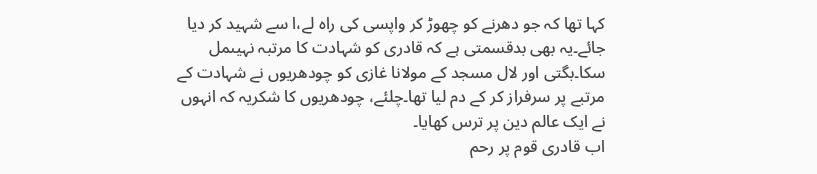کہا تھا کہ جو دھرنے کو چھوڑ کر واپسی کی راہ لے،ا سے شہید کر دیا جائے۔یہ بھی بدقسمتی ہے کہ قادری کو شہادت کا مرتبہ نہیںمل سکا۔بگتی اور لال مسجد کے مولانا غازی کو چودھریوں نے شہادت کے مرتبے پر سرفراز کر کے دم لیا تھا۔چلئے، چودھریوں کا شکریہ کہ انہوں نے ایک عالم دین پر ترس کھایا۔
اب قادری قوم پر رحم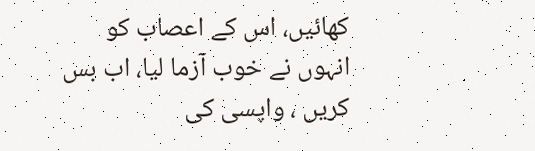کھائیں، اس کے اعصاب کو انہوں نے خوب آزما لیا، اب بس کریں ، واپسی کی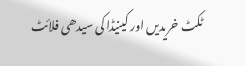ٹکٹ خریدیں اور کینیڈا کی سیدھی فلائٹ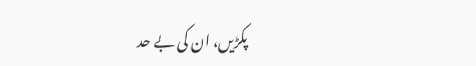پکڑیں، ان کی بے حد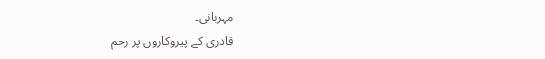مہربانی۔
قادری کے پیروکاروں پر رحم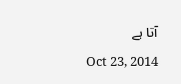آتا ہے
Oct 23, 2014